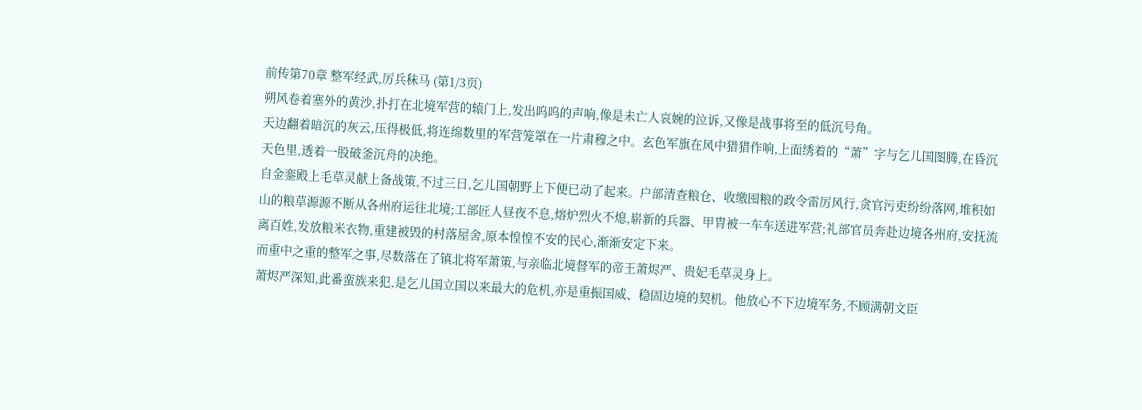前传第70章 整军经武,厉兵秣马 (第1/3页)
朔风卷着塞外的黄沙,扑打在北境军营的辕门上,发出呜呜的声响,像是未亡人哀婉的泣诉,又像是战事将至的低沉号角。
天边翻着暗沉的灰云,压得极低,将连绵数里的军营笼罩在一片肃穆之中。玄色军旗在风中猎猎作响,上面绣着的“萧”字与乞儿国图腾,在昏沉天色里,透着一股破釜沉舟的决绝。
自金銮殿上毛草灵献上备战策,不过三日,乞儿国朝野上下便已动了起来。户部清查粮仓、收缴囤粮的政令雷厉风行,贪官污吏纷纷落网,堆积如山的粮草源源不断从各州府运往北境;工部匠人昼夜不息,熔炉烈火不熄,崭新的兵器、甲胄被一车车送进军营;礼部官员奔赴边境各州府,安抚流离百姓,发放粮米衣物,重建被毁的村落屋舍,原本惶惶不安的民心,渐渐安定下来。
而重中之重的整军之事,尽数落在了镇北将军萧策,与亲临北境督军的帝王萧烬严、贵妃毛草灵身上。
萧烬严深知,此番蛮族来犯,是乞儿国立国以来最大的危机,亦是重振国威、稳固边境的契机。他放心不下边境军务,不顾满朝文臣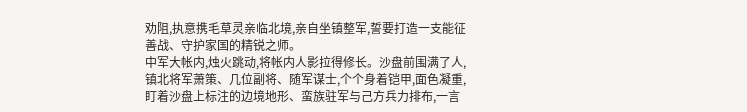劝阻,执意携毛草灵亲临北境,亲自坐镇整军,誓要打造一支能征善战、守护家国的精锐之师。
中军大帐内,烛火跳动,将帐内人影拉得修长。沙盘前围满了人,镇北将军萧策、几位副将、随军谋士,个个身着铠甲,面色凝重,盯着沙盘上标注的边境地形、蛮族驻军与己方兵力排布,一言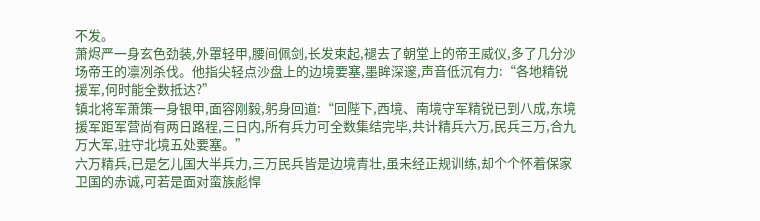不发。
萧烬严一身玄色劲装,外罩轻甲,腰间佩剑,长发束起,褪去了朝堂上的帝王威仪,多了几分沙场帝王的凛冽杀伐。他指尖轻点沙盘上的边境要塞,墨眸深邃,声音低沉有力:“各地精锐援军,何时能全数抵达?”
镇北将军萧策一身银甲,面容刚毅,躬身回道:“回陛下,西境、南境守军精锐已到八成,东境援军距军营尚有两日路程,三日内,所有兵力可全数集结完毕,共计精兵六万,民兵三万,合九万大军,驻守北境五处要塞。”
六万精兵,已是乞儿国大半兵力,三万民兵皆是边境青壮,虽未经正规训练,却个个怀着保家卫国的赤诚,可若是面对蛮族彪悍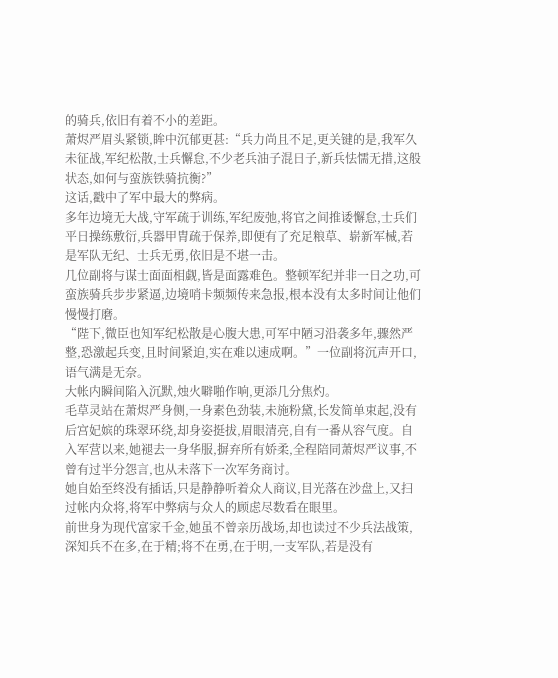的骑兵,依旧有着不小的差距。
萧烬严眉头紧锁,眸中沉郁更甚:“兵力尚且不足,更关键的是,我军久未征战,军纪松散,士兵懈怠,不少老兵油子混日子,新兵怯懦无措,这般状态,如何与蛮族铁骑抗衡?”
这话,戳中了军中最大的弊病。
多年边境无大战,守军疏于训练,军纪废弛,将官之间推诿懈怠,士兵们平日操练敷衍,兵器甲胄疏于保养,即便有了充足粮草、崭新军械,若是军队无纪、士兵无勇,依旧是不堪一击。
几位副将与谋士面面相觑,皆是面露难色。整顿军纪并非一日之功,可蛮族骑兵步步紧逼,边境哨卡频频传来急报,根本没有太多时间让他们慢慢打磨。
“陛下,微臣也知军纪松散是心腹大患,可军中陋习沿袭多年,骤然严整,恐激起兵变,且时间紧迫,实在难以速成啊。”一位副将沉声开口,语气满是无奈。
大帐内瞬间陷入沉默,烛火噼啪作响,更添几分焦灼。
毛草灵站在萧烬严身侧,一身素色劲装,未施粉黛,长发简单束起,没有后宫妃嫔的珠翠环绕,却身姿挺拔,眉眼清亮,自有一番从容气度。自入军营以来,她褪去一身华服,摒弃所有娇柔,全程陪同萧烬严议事,不曾有过半分怨言,也从未落下一次军务商讨。
她自始至终没有插话,只是静静听着众人商议,目光落在沙盘上,又扫过帐内众将,将军中弊病与众人的顾虑尽数看在眼里。
前世身为现代富家千金,她虽不曾亲历战场,却也读过不少兵法战策,深知兵不在多,在于精;将不在勇,在于明,一支军队,若是没有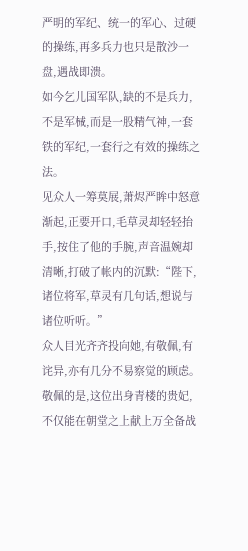严明的军纪、统一的军心、过硬的操练,再多兵力也只是散沙一盘,遇战即溃。
如今乞儿国军队,缺的不是兵力,不是军械,而是一股精气神,一套铁的军纪,一套行之有效的操练之法。
见众人一筹莫展,萧烬严眸中怒意渐起,正要开口,毛草灵却轻轻抬手,按住了他的手腕,声音温婉却清晰,打破了帐内的沉默:“陛下,诸位将军,草灵有几句话,想说与诸位听听。”
众人目光齐齐投向她,有敬佩,有诧异,亦有几分不易察觉的顾虑。
敬佩的是,这位出身青楼的贵妃,不仅能在朝堂之上献上万全备战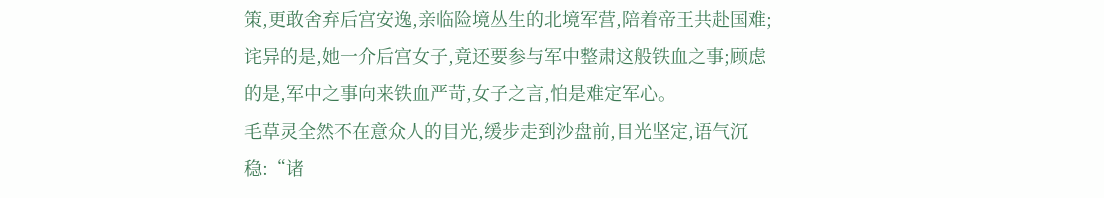策,更敢舍弃后宫安逸,亲临险境丛生的北境军营,陪着帝王共赴国难;诧异的是,她一介后宫女子,竟还要参与军中整肃这般铁血之事;顾虑的是,军中之事向来铁血严苛,女子之言,怕是难定军心。
毛草灵全然不在意众人的目光,缓步走到沙盘前,目光坚定,语气沉稳:“诸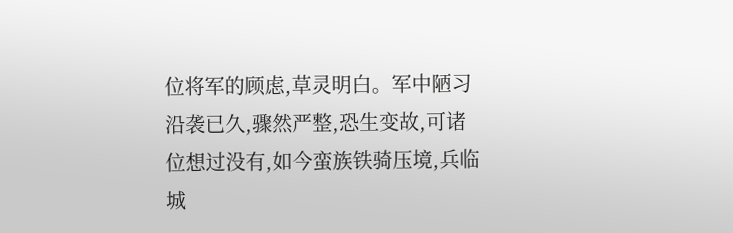位将军的顾虑,草灵明白。军中陋习沿袭已久,骤然严整,恐生变故,可诸位想过没有,如今蛮族铁骑压境,兵临城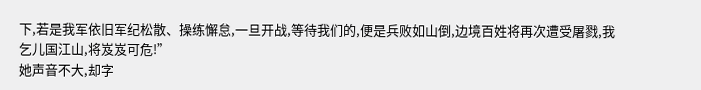下,若是我军依旧军纪松散、操练懈怠,一旦开战,等待我们的,便是兵败如山倒,边境百姓将再次遭受屠戮,我乞儿国江山,将岌岌可危!”
她声音不大,却字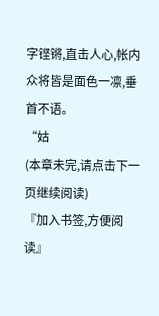字铿锵,直击人心,帐内众将皆是面色一凛,垂首不语。
“姑
(本章未完,请点击下一页继续阅读)
『加入书签,方便阅读』